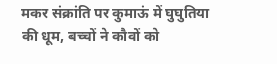मकर संक्रांति पर कुमाऊं में घुघुतिया की धूम, बच्चों ने कौवों को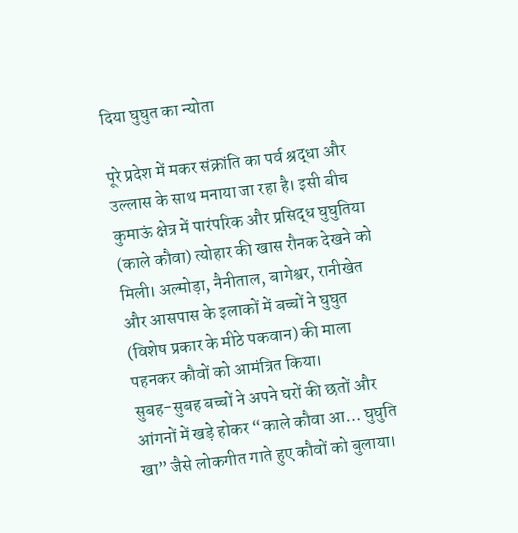दिया घुघुत का न्योता

पूरे प्रदेश में मकर संक्रांति का पर्व श्रद्धा और उल्लास के साथ मनाया जा रहा है। इसी बीच कुमाऊं क्षेत्र में पारंपरिक और प्रसिद्ध घुघुतिया (काले कौवा) त्योहार की खास रौनक देखने को मिली। अल्मोड़ा, नैनीताल, बागेश्वर, रानीखेत और आसपास के इलाकों में बच्चों ने घुघुत (विशेष प्रकार के मीठे पकवान) की माला पहनकर कौवों को आमंत्रित किया।
सुबह-सुबह बच्चों ने अपने घरों की छतों और आंगनों में खड़े होकर “काले कौवा आ… घुघुति खा” जैसे लोकगीत गाते हुए कौवों को बुलाया।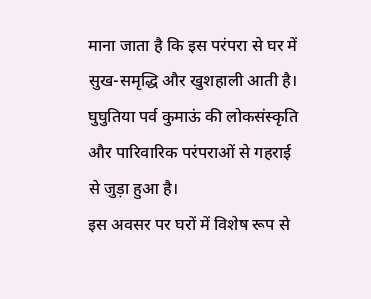माना जाता है कि इस परंपरा से घर में सुख-समृद्धि और खुशहाली आती है। घुघुतिया पर्व कुमाऊं की लोकसंस्कृति और पारिवारिक परंपराओं से गहराई से जुड़ा हुआ है।
इस अवसर पर घरों में विशेष रूप से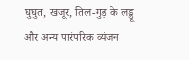घुघुत, खजूर, तिल-गुड़ के लड्डू और अन्य पारंपरिक व्यंजन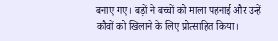बनाए गए। बड़ों ने बच्चों को माला पहनाई और उन्हें कौवों को खिलाने के लिए प्रोत्साहित किया।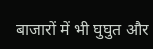बाजारों में भी घुघुत और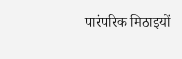पारंपरिक मिठाइयों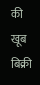की खूब बिक्री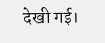देखी गई।